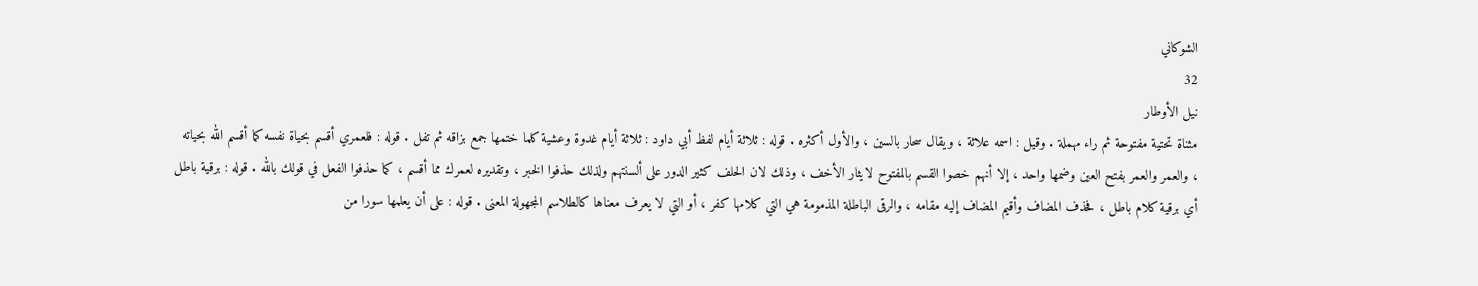الشوكاني
32
نيل الأوطار
مثناة تحتية مفتوحة ثم راء مهملة . وقيل : اسمه علاثة ، ويقال سحار بالسين ، والأول أكثره . قوله : ثلاثة أيام لفظ أبي داود : ثلاثة أيام غدوة وعشية كلما ختمها جمع بزاقه ثم تفل . قوله : فلعمري أقسم بحياة نفسه كما أقسم الله بحياته ، والعمر والعمر بفتح العين وضمها واحد ، إلا أنهم خصوا القسم بالمفتوح لايثار الأخف ، وذلك لان الحلف كثير الدور على ألسنتهم ولذلك حذفوا الخبر ، وتقديره لعمرك مما أقسم ، كما حذفوا الفعل في قولك بالله . قوله : برقية باطل أي برقية كلام باطل ، فحذف المضاف وأقيم المضاف إليه مقامه ، والرقى الباطلة المذمومة هي التي كلامها كفر ، أو التي لا يعرف معناها كالطلاسم المجهولة المعنى . قوله : على أن يعلمها سورا من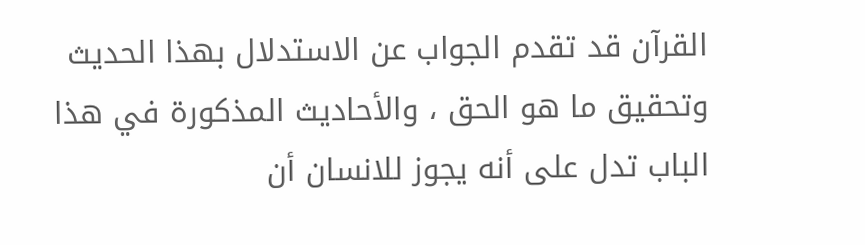القرآن قد تقدم الجواب عن الاستدلال بهذا الحديث وتحقيق ما هو الحق ، والأحاديث المذكورة في هذا الباب تدل على أنه يجوز للانسان أن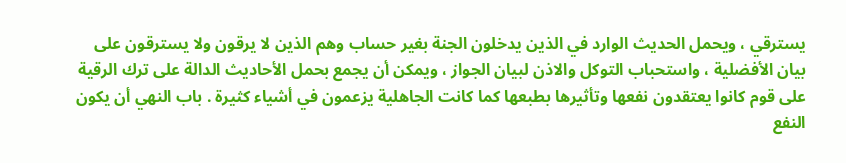يسترقي ، ويحمل الحديث الوارد في الذين يدخلون الجنة بغير حساب وهم الذين لا يرقون ولا يسترقون على بيان الأفضلية ، واستحباب التوكل والاذن لبيان الجواز ، ويمكن أن يجمع بحمل الأحاديث الدالة على ترك الرقية على قوم كانوا يعتقدون نفعها وتأثيرها بطبعها كما كانت الجاهلية يزعمون في أشياء كثيرة . باب النهي أن يكون النفع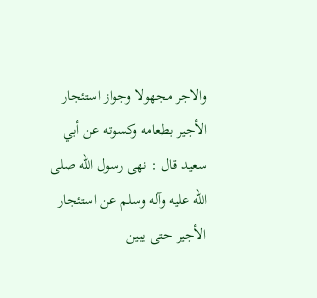والاجر مجهولا وجواز استئجار الأجير بطعامه وكسوته عن أبي سعيد قال : نهى رسول الله صلى الله عليه وآله وسلم عن استئجار الأجير حتى يبين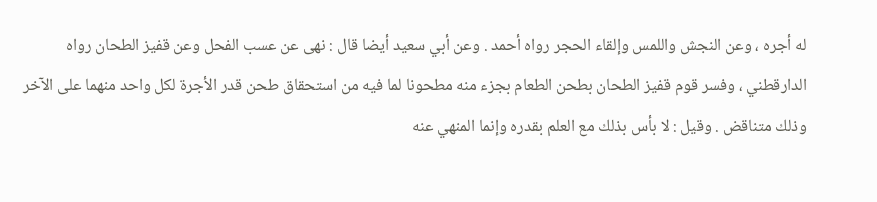له أجره ، وعن النجش واللمس وإلقاء الحجر رواه أحمد . وعن أبي سعيد أيضا قال : نهى عن عسب الفحل وعن قفيز الطحان رواه الدارقطني ، وفسر قوم قفيز الطحان بطحن الطعام بجزء منه مطحونا لما فيه من استحقاق طحن قدر الأجرة لكل واحد منهما على الآخر وذلك متناقض . وقيل : لا بأس بذلك مع العلم بقدره وإنما المنهي عنه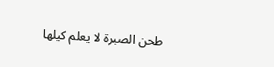طحن الصبرة لا يعلم كيلها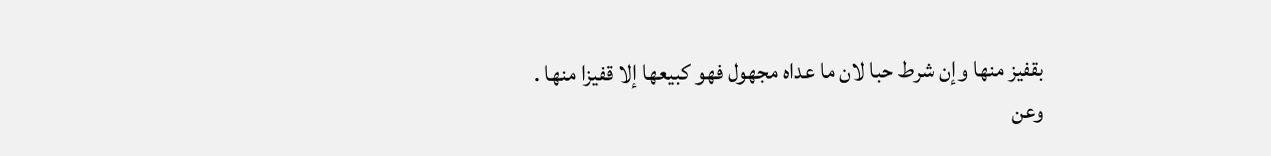بقفيز منها وإن شرط حبا لان ما عداه مجهول فهو كبيعها إلا قفيزا منها . وعن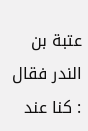عتبة بن الندر فقال : كنا عند